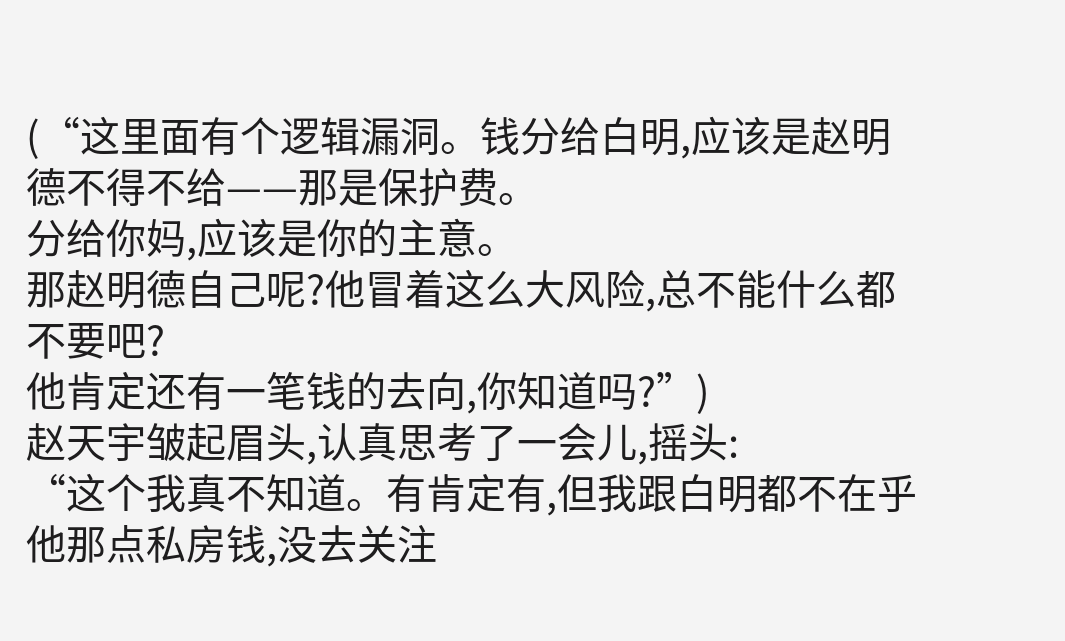(“这里面有个逻辑漏洞。钱分给白明,应该是赵明德不得不给——那是保护费。
分给你妈,应该是你的主意。
那赵明德自己呢?他冒着这么大风险,总不能什么都不要吧?
他肯定还有一笔钱的去向,你知道吗?”)
赵天宇皱起眉头,认真思考了一会儿,摇头:
“这个我真不知道。有肯定有,但我跟白明都不在乎他那点私房钱,没去关注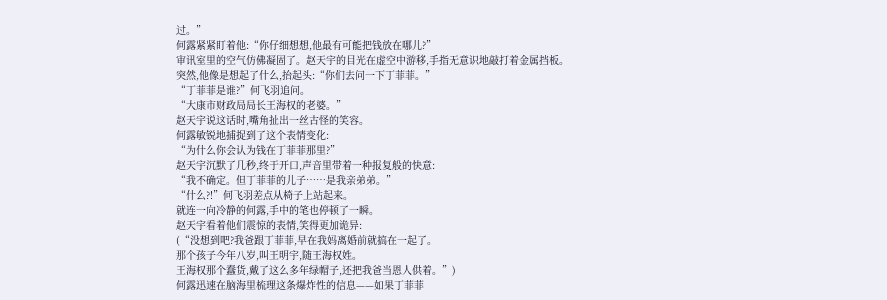过。”
何露紧紧盯着他:“你仔细想想,他最有可能把钱放在哪儿?”
审讯室里的空气仿佛凝固了。赵天宇的目光在虚空中游移,手指无意识地敲打着金属挡板。
突然,他像是想起了什么,抬起头:“你们去问一下丁菲菲。”
“丁菲菲是谁?”何飞羽追问。
“大康市财政局局长王海权的老婆。”
赵天宇说这话时,嘴角扯出一丝古怪的笑容。
何露敏锐地捕捉到了这个表情变化:
“为什么你会认为钱在丁菲菲那里?”
赵天宇沉默了几秒,终于开口,声音里带着一种报复般的快意:
“我不确定。但丁菲菲的儿子……是我亲弟弟。”
“什么?!”何飞羽差点从椅子上站起来。
就连一向冷静的何露,手中的笔也停顿了一瞬。
赵天宇看着他们震惊的表情,笑得更加诡异:
(“没想到吧?我爸跟丁菲菲,早在我妈离婚前就搞在一起了。
那个孩子今年八岁,叫王明宇,随王海权姓。
王海权那个蠢货,戴了这么多年绿帽子,还把我爸当恩人供着。”)
何露迅速在脑海里梳理这条爆炸性的信息——如果丁菲菲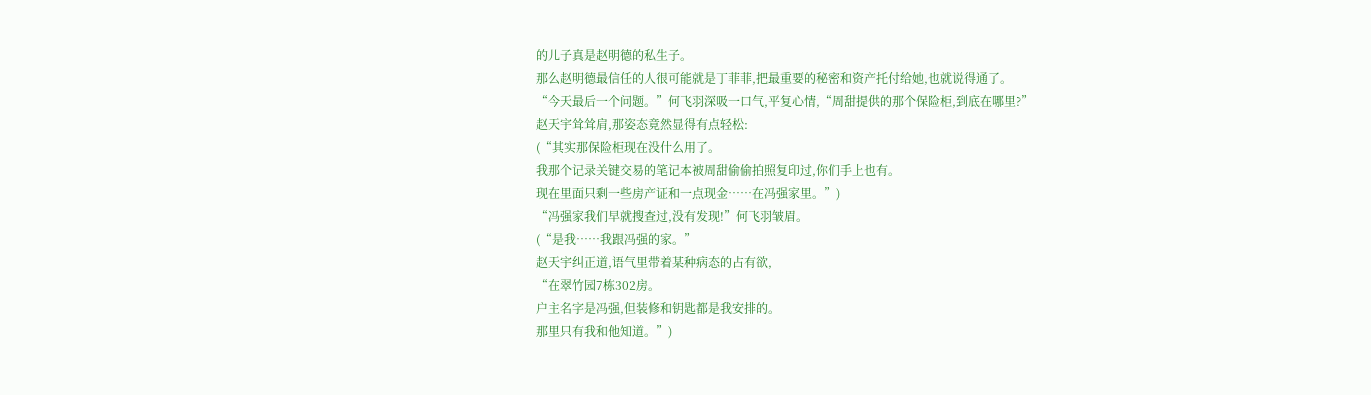的儿子真是赵明德的私生子。
那么赵明德最信任的人很可能就是丁菲菲,把最重要的秘密和资产托付给她,也就说得通了。
“今天最后一个问题。”何飞羽深吸一口气,平复心情,“周甜提供的那个保险柜,到底在哪里?”
赵天宇耸耸肩,那姿态竟然显得有点轻松:
(“其实那保险柜现在没什么用了。
我那个记录关键交易的笔记本被周甜偷偷拍照复印过,你们手上也有。
现在里面只剩一些房产证和一点现金……在冯强家里。”)
“冯强家我们早就搜查过,没有发现!”何飞羽皱眉。
(“是我……我跟冯强的家。”
赵天宇纠正道,语气里带着某种病态的占有欲,
“在翠竹园7栋302房。
户主名字是冯强,但装修和钥匙都是我安排的。
那里只有我和他知道。”)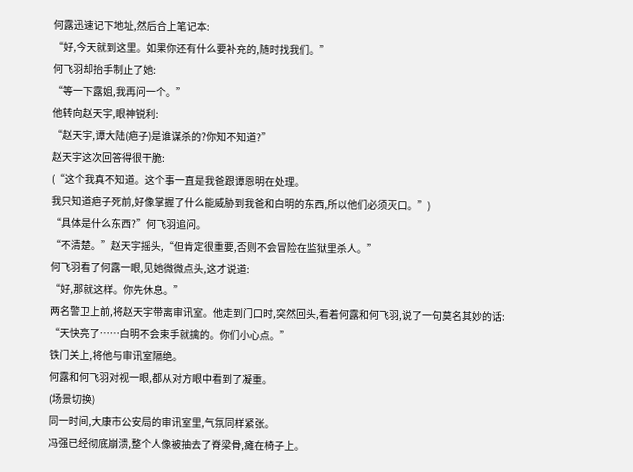何露迅速记下地址,然后合上笔记本:
“好,今天就到这里。如果你还有什么要补充的,随时找我们。”
何飞羽却抬手制止了她:
“等一下露姐,我再问一个。”
他转向赵天宇,眼神锐利:
“赵天宇,谭大陆(疤子)是谁谋杀的?你知不知道?”
赵天宇这次回答得很干脆:
(“这个我真不知道。这个事一直是我爸跟谭恩明在处理。
我只知道疤子死前,好像掌握了什么能威胁到我爸和白明的东西,所以他们必须灭口。”)
“具体是什么东西?”何飞羽追问。
“不清楚。”赵天宇摇头,“但肯定很重要,否则不会冒险在监狱里杀人。”
何飞羽看了何露一眼,见她微微点头,这才说道:
“好,那就这样。你先休息。”
两名警卫上前,将赵天宇带离审讯室。他走到门口时,突然回头,看着何露和何飞羽,说了一句莫名其妙的话:
“天快亮了……白明不会束手就擒的。你们小心点。”
铁门关上,将他与审讯室隔绝。
何露和何飞羽对视一眼,都从对方眼中看到了凝重。
(场景切换)
同一时间,大康市公安局的审讯室里,气氛同样紧张。
冯强已经彻底崩溃,整个人像被抽去了脊梁骨,瘫在椅子上。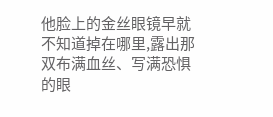他脸上的金丝眼镜早就不知道掉在哪里,露出那双布满血丝、写满恐惧的眼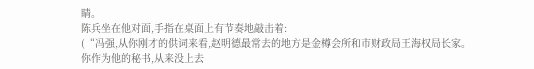睛。
陈兵坐在他对面,手指在桌面上有节奏地敲击着:
(“冯强,从你刚才的供词来看,赵明德最常去的地方是金樽会所和市财政局王海权局长家。
你作为他的秘书,从来没上去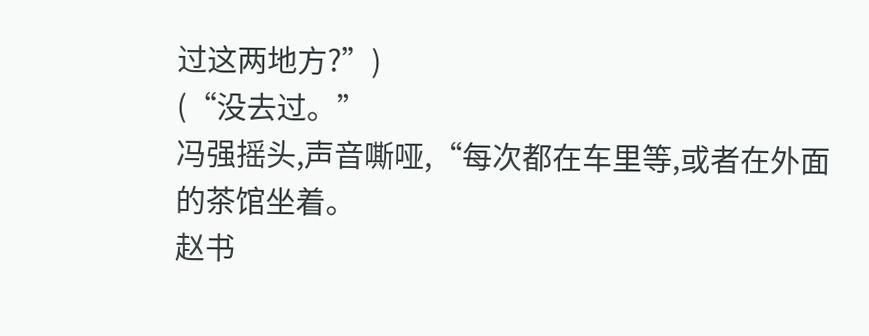过这两地方?”)
(“没去过。”
冯强摇头,声音嘶哑,“每次都在车里等,或者在外面的茶馆坐着。
赵书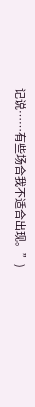记说……有些场合我不适合出现。”)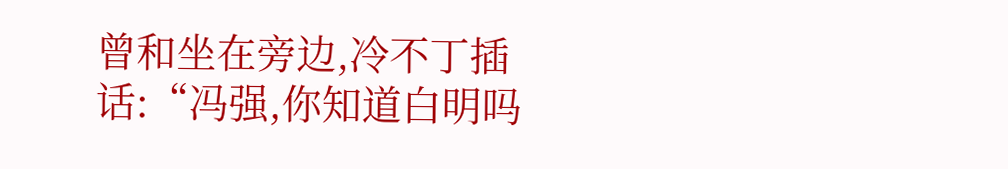曾和坐在旁边,冷不丁插话:“冯强,你知道白明吗